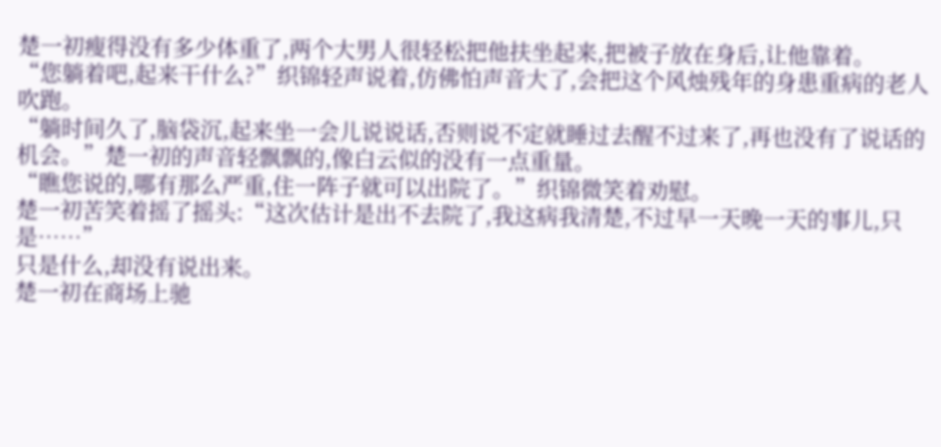楚一初瘦得没有多少体重了,两个大男人很轻松把他扶坐起来,把被子放在身后,让他靠着。
“您躺着吧,起来干什么?”织锦轻声说着,仿佛怕声音大了,会把这个风烛残年的身患重病的老人吹跑。
“躺时间久了,脑袋沉,起来坐一会儿说说话,否则说不定就睡过去醒不过来了,再也没有了说话的机会。”楚一初的声音轻飘飘的,像白云似的没有一点重量。
“瞧您说的,哪有那么严重,住一阵子就可以出院了。”织锦微笑着劝慰。
楚一初苦笑着摇了摇头:“这次估计是出不去院了,我这病我清楚,不过早一天晚一天的事儿,只是……”
只是什么,却没有说出来。
楚一初在商场上驰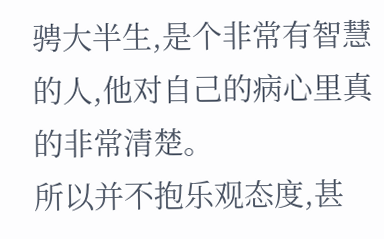骋大半生,是个非常有智慧的人,他对自己的病心里真的非常清楚。
所以并不抱乐观态度,甚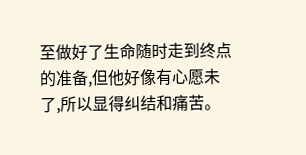至做好了生命随时走到终点的准备,但他好像有心愿未了,所以显得纠结和痛苦。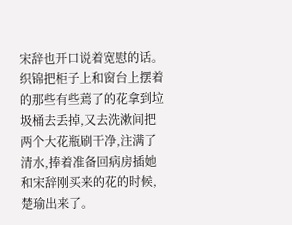宋辞也开口说着宽慰的话。
织锦把柜子上和窗台上摆着的那些有些蔫了的花拿到垃圾桶去丢掉,又去洗漱间把两个大花瓶刷干净,注满了清水,捧着准备回病房插她和宋辞刚买来的花的时候,楚瑜出来了。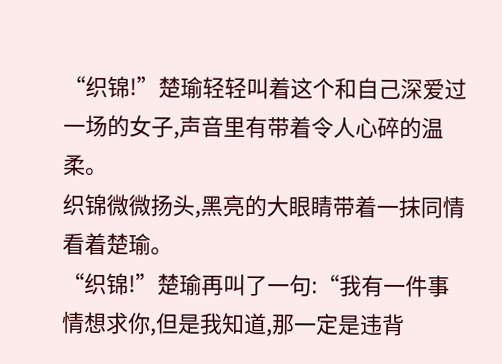“织锦!”楚瑜轻轻叫着这个和自己深爱过一场的女子,声音里有带着令人心碎的温柔。
织锦微微扬头,黑亮的大眼睛带着一抹同情看着楚瑜。
“织锦!”楚瑜再叫了一句:“我有一件事情想求你,但是我知道,那一定是违背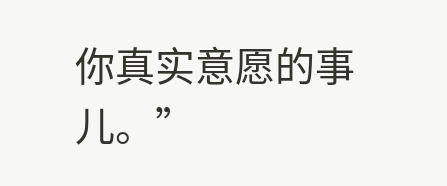你真实意愿的事儿。”